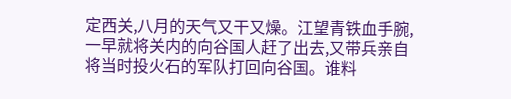定西关,八月的天气又干又燥。江望青铁血手腕,一早就将关内的向谷国人赶了出去,又带兵亲自将当时投火石的军队打回向谷国。谁料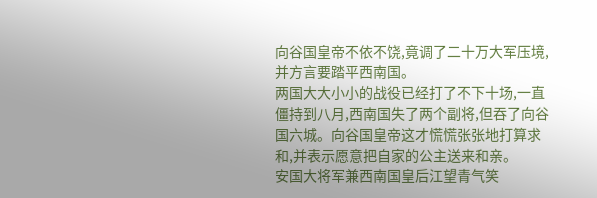向谷国皇帝不依不饶,竟调了二十万大军压境,并方言要踏平西南国。
两国大大小小的战役已经打了不下十场,一直僵持到八月,西南国失了两个副将,但吞了向谷国六城。向谷国皇帝这才慌慌张张地打算求和,并表示愿意把自家的公主送来和亲。
安国大将军兼西南国皇后江望青气笑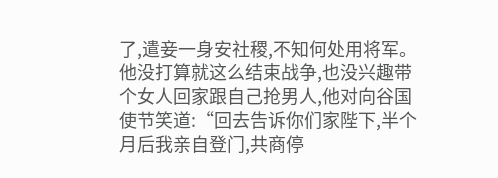了,遣妾一身安社稷,不知何处用将军。他没打算就这么结束战争,也没兴趣带个女人回家跟自己抢男人,他对向谷国使节笑道:“回去告诉你们家陛下,半个月后我亲自登门,共商停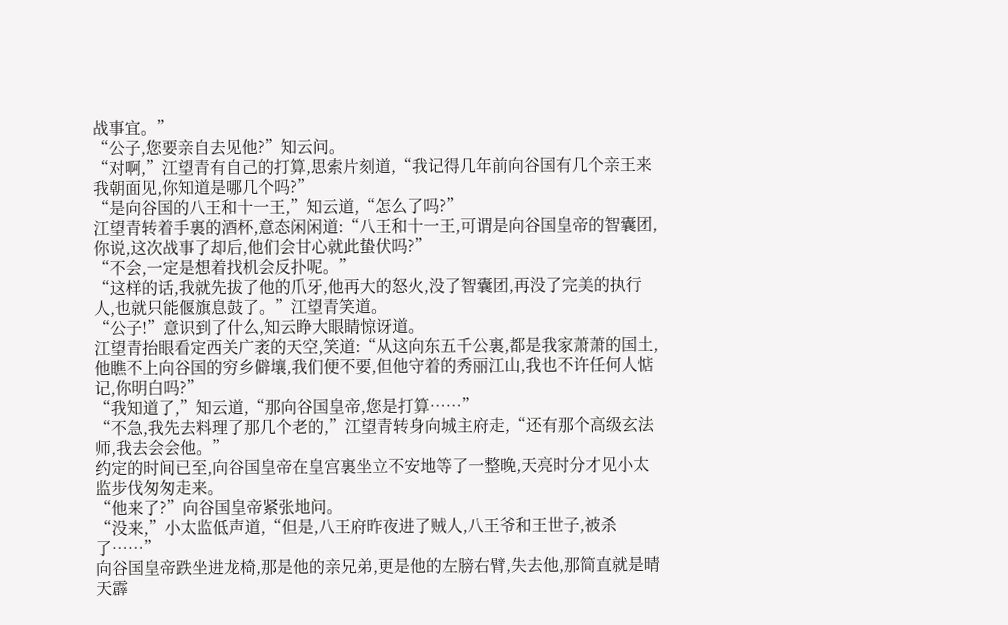战事宜。”
“公子,您要亲自去见他?”知云问。
“对啊,”江望青有自己的打算,思索片刻道,“我记得几年前向谷国有几个亲王来我朝面见,你知道是哪几个吗?”
“是向谷国的八王和十一王,”知云道,“怎么了吗?”
江望青转着手裏的酒杯,意态闲闲道:“八王和十一王,可谓是向谷国皇帝的智囊团,你说,这次战事了却后,他们会甘心就此蛰伏吗?”
“不会,一定是想着找机会反扑呢。”
“这样的话,我就先拔了他的爪牙,他再大的怒火,没了智囊团,再没了完美的执行人,也就只能偃旗息鼓了。”江望青笑道。
“公子!”意识到了什么,知云睁大眼睛惊讶道。
江望青抬眼看定西关广袤的天空,笑道:“从这向东五千公裏,都是我家萧萧的国土,他瞧不上向谷国的穷乡僻壤,我们便不要,但他守着的秀丽江山,我也不许任何人惦记,你明白吗?”
“我知道了,”知云道,“那向谷国皇帝,您是打算……”
“不急,我先去料理了那几个老的,”江望青转身向城主府走,“还有那个高级玄法师,我去会会他。”
约定的时间已至,向谷国皇帝在皇宫裏坐立不安地等了一整晚,天亮时分才见小太监步伐匆匆走来。
“他来了?”向谷国皇帝紧张地问。
“没来,”小太监低声道,“但是,八王府昨夜进了贼人,八王爷和王世子,被杀了……”
向谷国皇帝跌坐进龙椅,那是他的亲兄弟,更是他的左膀右臂,失去他,那简直就是晴天霹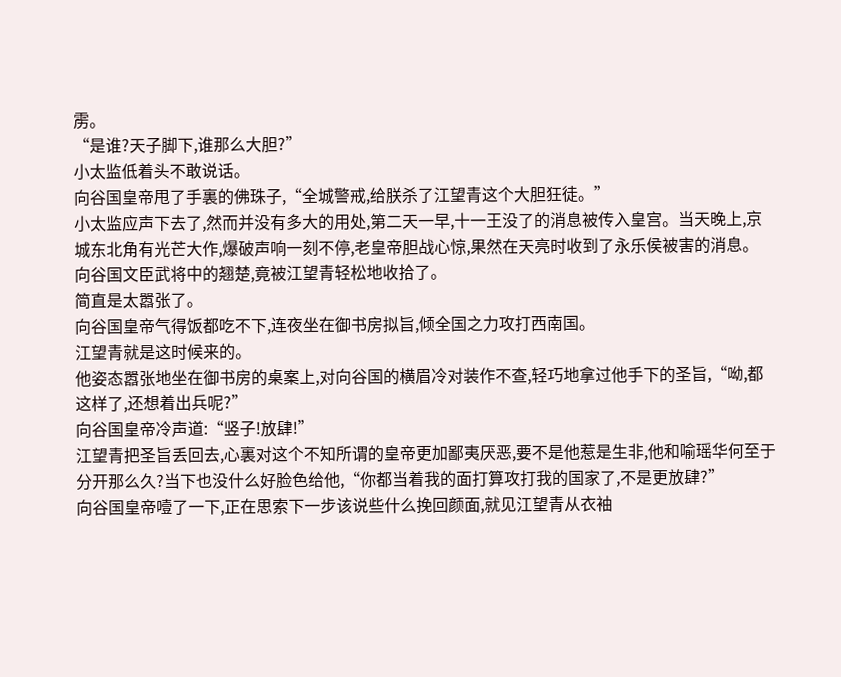雳。
“是谁?天子脚下,谁那么大胆?”
小太监低着头不敢说话。
向谷国皇帝甩了手裏的佛珠子,“全城警戒,给朕杀了江望青这个大胆狂徒。”
小太监应声下去了,然而并没有多大的用处,第二天一早,十一王没了的消息被传入皇宫。当天晚上,京城东北角有光芒大作,爆破声响一刻不停,老皇帝胆战心惊,果然在天亮时收到了永乐侯被害的消息。
向谷国文臣武将中的翘楚,竟被江望青轻松地收拾了。
简直是太嚣张了。
向谷国皇帝气得饭都吃不下,连夜坐在御书房拟旨,倾全国之力攻打西南国。
江望青就是这时候来的。
他姿态嚣张地坐在御书房的桌案上,对向谷国的横眉冷对装作不查,轻巧地拿过他手下的圣旨,“呦,都这样了,还想着出兵呢?”
向谷国皇帝冷声道:“竖子!放肆!”
江望青把圣旨丢回去,心裏对这个不知所谓的皇帝更加鄙夷厌恶,要不是他惹是生非,他和喻瑶华何至于分开那么久?当下也没什么好脸色给他,“你都当着我的面打算攻打我的国家了,不是更放肆?”
向谷国皇帝噎了一下,正在思索下一步该说些什么挽回颜面,就见江望青从衣袖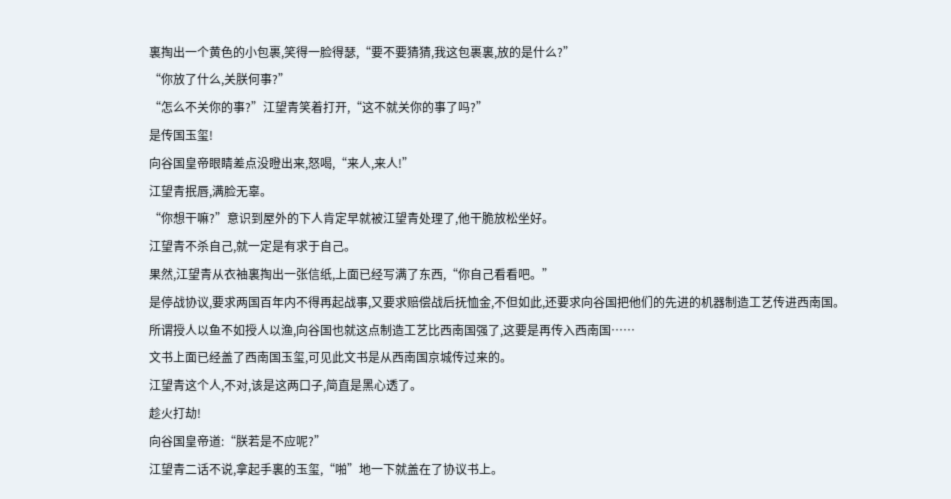裏掏出一个黄色的小包裹,笑得一脸得瑟,“要不要猜猜,我这包裹裏,放的是什么?”
“你放了什么,关朕何事?”
“怎么不关你的事?”江望青笑着打开,“这不就关你的事了吗?”
是传国玉玺!
向谷国皇帝眼睛差点没瞪出来,怒喝,“来人,来人!”
江望青抿唇,满脸无辜。
“你想干嘛?”意识到屋外的下人肯定早就被江望青处理了,他干脆放松坐好。
江望青不杀自己,就一定是有求于自己。
果然,江望青从衣袖裏掏出一张信纸,上面已经写满了东西,“你自己看看吧。”
是停战协议,要求两国百年内不得再起战事,又要求赔偿战后抚恤金,不但如此,还要求向谷国把他们的先进的机器制造工艺传进西南国。
所谓授人以鱼不如授人以渔,向谷国也就这点制造工艺比西南国强了,这要是再传入西南国……
文书上面已经盖了西南国玉玺,可见此文书是从西南国京城传过来的。
江望青这个人,不对,该是这两口子,简直是黑心透了。
趁火打劫!
向谷国皇帝道:“朕若是不应呢?”
江望青二话不说,拿起手裏的玉玺,“啪”地一下就盖在了协议书上。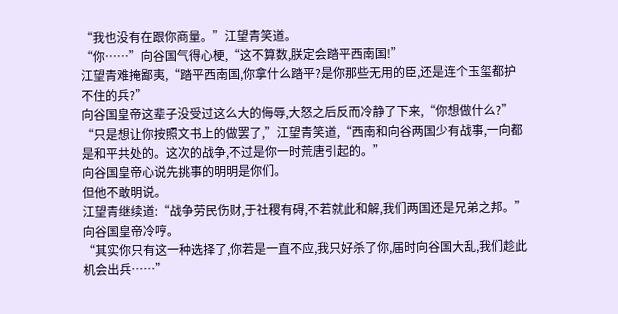“我也没有在跟你商量。”江望青笑道。
“你……”向谷国气得心梗,“这不算数,朕定会踏平西南国!”
江望青难掩鄙夷,“踏平西南国,你拿什么踏平?是你那些无用的臣,还是连个玉玺都护不住的兵?”
向谷国皇帝这辈子没受过这么大的侮辱,大怒之后反而冷静了下来,“你想做什么?”
“只是想让你按照文书上的做罢了,”江望青笑道,“西南和向谷两国少有战事,一向都是和平共处的。这次的战争,不过是你一时荒唐引起的。”
向谷国皇帝心说先挑事的明明是你们。
但他不敢明说。
江望青继续道:“战争劳民伤财,于社稷有碍,不若就此和解,我们两国还是兄弟之邦。”
向谷国皇帝冷哼。
“其实你只有这一种选择了,你若是一直不应,我只好杀了你,届时向谷国大乱,我们趁此机会出兵……”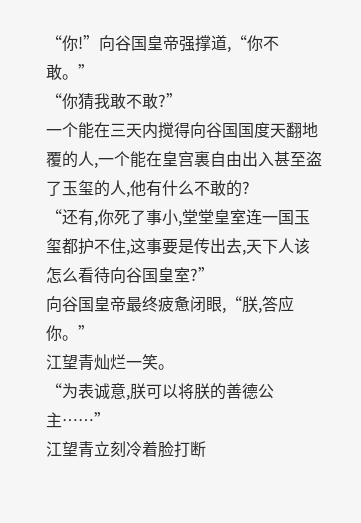“你!”向谷国皇帝强撑道,“你不敢。”
“你猜我敢不敢?”
一个能在三天内搅得向谷国国度天翻地覆的人,一个能在皇宫裏自由出入甚至盗了玉玺的人,他有什么不敢的?
“还有,你死了事小,堂堂皇室连一国玉玺都护不住,这事要是传出去,天下人该怎么看待向谷国皇室?”
向谷国皇帝最终疲惫闭眼,“朕,答应你。”
江望青灿烂一笑。
“为表诚意,朕可以将朕的善德公主……”
江望青立刻冷着脸打断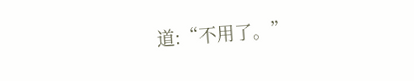道:“不用了。”